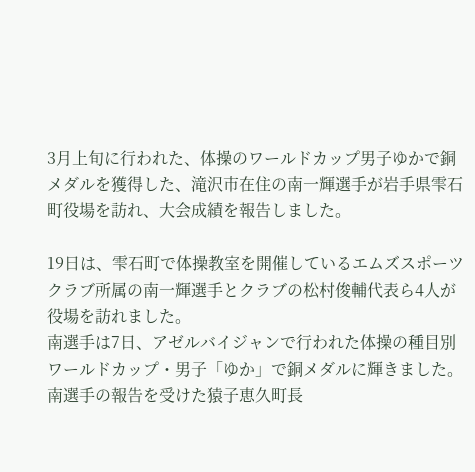3月上旬に行われた、体操のワールドカップ男子ゆかで銅メダルを獲得した、滝沢市在住の南一輝選手が岩手県雫石町役場を訪れ、大会成績を報告しました。

19日は、雫石町で体操教室を開催しているエムズスポーツクラブ所属の南一輝選手とクラブの松村俊輔代表ら4人が役場を訪れました。
南選手は7日、アゼルバイジャンで行われた体操の種目別ワールドカップ・男子「ゆか」で銅メダルに輝きました。
南選手の報告を受けた猿子恵久町長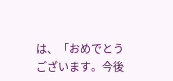は、「おめでとうございます。今後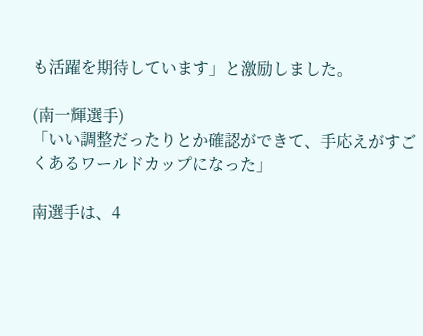も活躍を期待しています」と激励しました。

(南一輝選手)
「いい調整だったりとか確認ができて、手応えがすごくあるワールドカップになった」

南選手は、4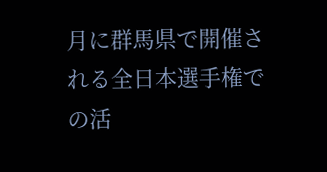月に群馬県で開催される全日本選手権での活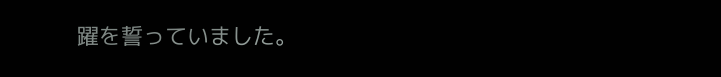躍を誓っていました。